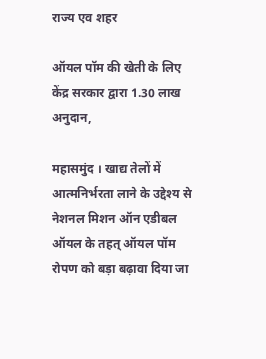राज्य एव शहर

ऑयल पॉम की खेती के लिए केंद्र सरकार द्वारा 1.30 लाख अनुदान,

महासमुंद । खाद्य तेलों में आत्मनिर्भरता लाने के उद्देश्य से नेशनल मिशन ऑन एडीबल ऑयल के तहत् ऑयल पॉम रोपण को बड़ा बढ़ावा दिया जा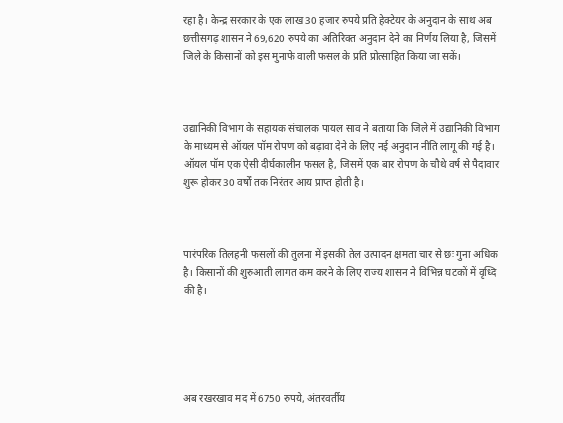रहा है। केन्द्र सरकार के एक लाख 30 हजार रुपये प्रति हेक्टेयर के अनुदान के साथ अब छत्तीसगढ़ शासन ने 69,620 रुपये का अतिरिक्त अनुदान देने का निर्णय लिया है, जिसमें जिले के किसानों को इस मुनाफे वाली फसल के प्रति प्रोत्साहित किया जा सकें।



उद्यानिकी विभाग के सहायक संचालक पायल साव ने बताया कि जिले में उद्यानिकी विभाग के माध्यम से ऑयल पॉम रोपण को बढ़ावा देने के लिए नई अनुदान नीति लागू की गई है। ऑयल पॉम एक ऐसी दीर्घकालीन फसल है, जिसमें एक बार रोपण के चौथे वर्ष से पैदावार शुरू होकर 30 वर्षों तक निरंतर आय प्राप्त होती है।



पारंपरिक तिलहनी फसलों की तुलना में इसकी तेल उत्पादन क्षमता चार से छः गुना अधिक है। किसानों की शुरुआती लागत कम करने के लिए राज्य शासन ने विभिन्न घटकों में वृध्दि की है।





अब रखरखाव मद में 6750 रुपये, अंतरवर्तीय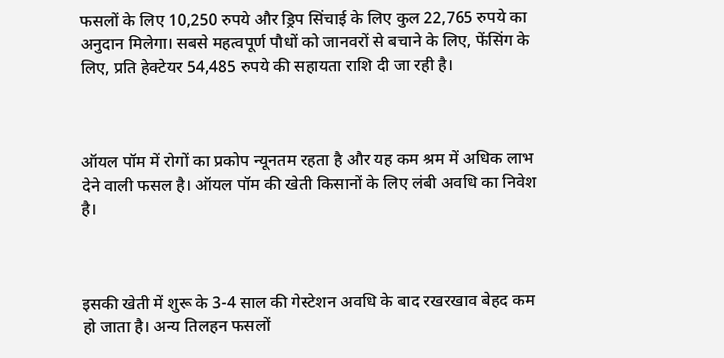फसलों के लिए 10,250 रुपये और ड्रिप सिंचाई के लिए कुल 22,765 रुपये का अनुदान मिलेगा। सबसे महत्वपूर्ण पौधों को जानवरों से बचाने के लिए, फेंसिंग के लिए, प्रति हेक्टेयर 54,485 रुपये की सहायता राशि दी जा रही है।



ऑयल पॉम में रोगों का प्रकोप न्यूनतम रहता है और यह कम श्रम में अधिक लाभ देने वाली फसल है। ऑयल पॉम की खेती किसानों के लिए लंबी अवधि का निवेश है।



इसकी खेती में शुरू के 3-4 साल की गेस्टेशन अवधि के बाद रखरखाव बेहद कम हो जाता है। अन्य तिलहन फसलों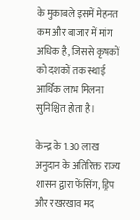के मुकाबले इसमें मेहनत कम और बाजार में मांग अधिक है, जिससे कृषकों को दशकों तक स्थाई आर्थिक लाभ मिलना सुनिश्चित होता है।

केन्द्र के 1.30 लाख अनुदान के अतिरिक्त राज्य शासन द्वारा फेंसिंग, ड्रिप और रखरखाव मद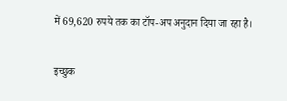में 69,620 रुपये तक का टॉप-अप अनुदान दिया जा रहा है।

इच्छुक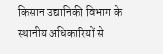किसान उद्यानिकी विभाग के स्थानीय अधिकारियों से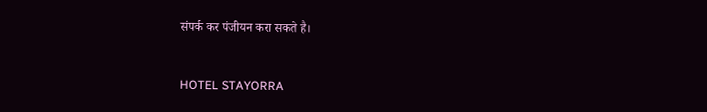संपर्क कर पंजीयन करा सकते है।


HOTEL STAYORRA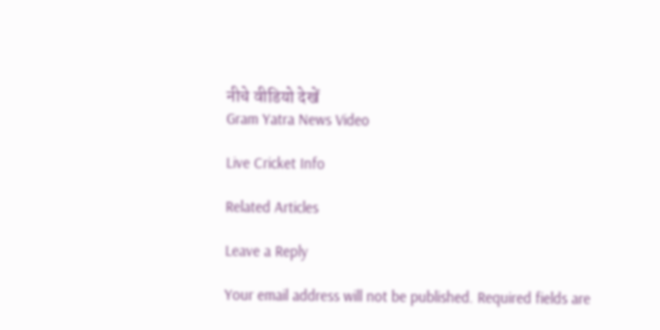नीचे वीडियो देखें
Gram Yatra News Video

Live Cricket Info

Related Articles

Leave a Reply

Your email address will not be published. Required fields are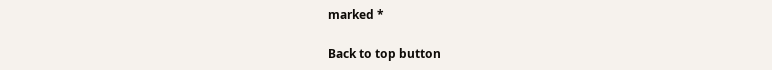marked *

Back to top button